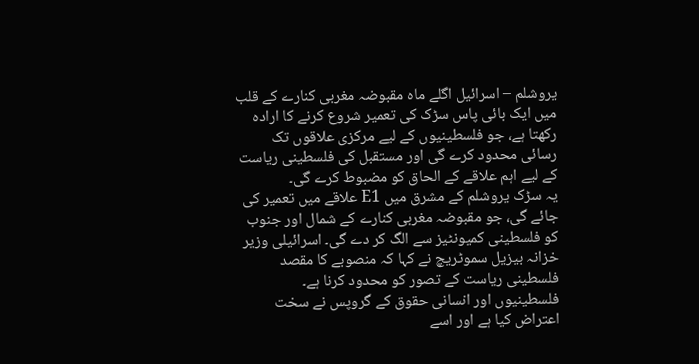یروشلم – اسرائیل اگلے ماہ مقبوضہ مغربی کنارے کے قلب میں ایک بائی پاس سڑک کی تعمیر شروع کرنے کا ارادہ رکھتا ہے، جو فلسطینیوں کے لیے مرکزی علاقوں تک رسائی محدود کرے گی اور مستقبل کی فلسطینی ریاست کے لیے اہم علاقے کے الحاق کو مضبوط کرے گی۔
یہ سڑک یروشلم کے مشرق میں E1 علاقے میں تعمیر کی جائے گی، جو مقبوضہ مغربی کنارے کے شمال اور جنوب کو فلسطینی کمیونٹیز سے الگ کر دے گی۔ اسرائیلی وزیر خزانہ بیزیل سموٹریچ نے کہا کہ منصوبے کا مقصد فلسطینی ریاست کے تصور کو محدود کرنا ہے۔
فلسطینیوں اور انسانی حقوق کے گروپس نے سخت اعتراض کیا ہے اور اسے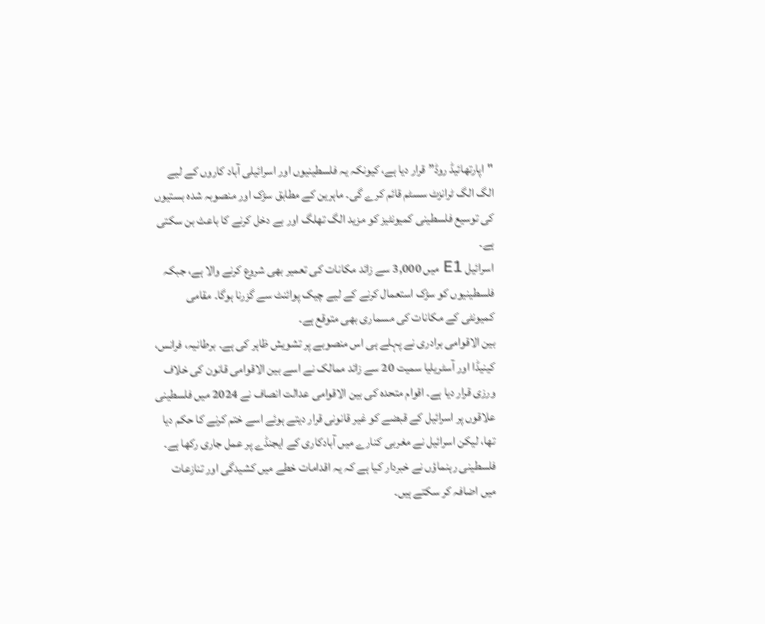"اپارتھائیڈ روڈ” قرار دیا ہے، کیونکہ یہ فلسطینیوں اور اسرائیلی آباد کاروں کے لیے الگ الگ ٹرانزٹ سسٹم قائم کرے گی۔ ماہرین کے مطابق سڑک اور منصوبہ شدہ بستیوں کی توسیع فلسطینی کمیونٹیز کو مزید الگ تھلگ اور بے دخل کرنے کا باعث بن سکتی ہے۔
اسرائیل E1 میں 3,000 سے زائد مکانات کی تعمیر بھی شروع کرنے والا ہے، جبکہ فلسطینیوں کو سڑک استعمال کرنے کے لیے چیک پوائنٹ سے گزرنا ہوگا۔ مقامی کمیونٹی کے مکانات کی مسماری بھی متوقع ہے۔
بین الاقوامی برادری نے پہلے ہی اس منصوبے پر تشویش ظاہر کی ہے۔ برطانیہ، فرانس، کینیڈا اور آسٹریلیا سمیت 20 سے زائد ممالک نے اسے بین الاقوامی قانون کی خلاف ورزی قرار دیا ہے۔ اقوام متحدہ کی بین الاقوامی عدالت انصاف نے 2024 میں فلسطینی علاقوں پر اسرائیل کے قبضے کو غیر قانونی قرار دیتے ہوئے اسے ختم کرنے کا حکم دیا تھا، لیکن اسرائیل نے مغربی کنارے میں آبادکاری کے ایجنڈے پر عمل جاری رکھا ہے۔
فلسطینی رہنماؤں نے خبردار کیا ہے کہ یہ اقدامات خطے میں کشیدگی اور تنازعات میں اضافہ کر سکتے ہیں۔